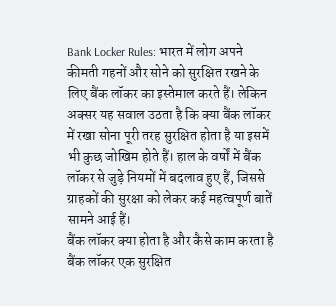Bank Locker Rules: भारत में लोग अपने कीमती गहनों और सोने को सुरक्षित रखने के लिए बैंक लॉकर का इस्तेमाल करते हैं। लेकिन अक्सर यह सवाल उठता है कि क्या बैंक लॉकर में रखा सोना पूरी तरह सुरक्षित होता है या इसमें भी कुछ जोखिम होते हैं। हाल के वर्षों में बैंक लॉकर से जुड़े नियमों में बदलाव हुए हैं, जिससे ग्राहकों की सुरक्षा को लेकर कई महत्वपूर्ण बातें सामने आई हैं।
बैंक लॉकर क्या होता है और कैसे काम करता है
बैंक लॉकर एक सुरक्षित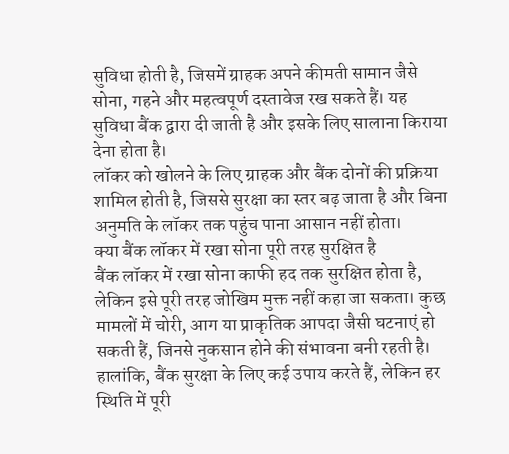सुविधा होती है, जिसमें ग्राहक अपने कीमती सामान जैसे सोना, गहने और महत्वपूर्ण दस्तावेज रख सकते हैं। यह सुविधा बैंक द्वारा दी जाती है और इसके लिए सालाना किराया देना होता है।
लॉकर को खोलने के लिए ग्राहक और बैंक दोनों की प्रक्रिया शामिल होती है, जिससे सुरक्षा का स्तर बढ़ जाता है और बिना अनुमति के लॉकर तक पहुंच पाना आसान नहीं होता।
क्या बैंक लॉकर में रखा सोना पूरी तरह सुरक्षित है
बैंक लॉकर में रखा सोना काफी हद तक सुरक्षित होता है, लेकिन इसे पूरी तरह जोखिम मुक्त नहीं कहा जा सकता। कुछ मामलों में चोरी, आग या प्राकृतिक आपदा जैसी घटनाएं हो सकती हैं, जिनसे नुकसान होने की संभावना बनी रहती है।
हालांकि, बैंक सुरक्षा के लिए कई उपाय करते हैं, लेकिन हर स्थिति में पूरी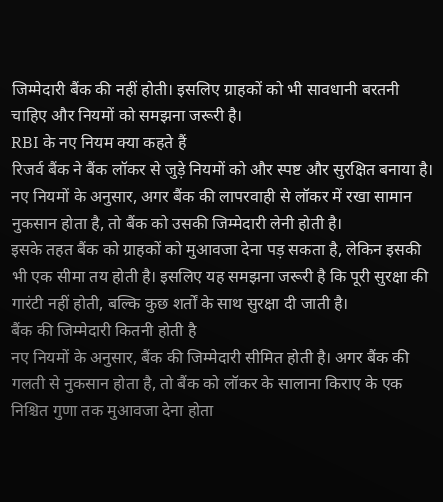जिम्मेदारी बैंक की नहीं होती। इसलिए ग्राहकों को भी सावधानी बरतनी चाहिए और नियमों को समझना जरूरी है।
RBI के नए नियम क्या कहते हैं
रिजर्व बैंक ने बैंक लॉकर से जुड़े नियमों को और स्पष्ट और सुरक्षित बनाया है। नए नियमों के अनुसार, अगर बैंक की लापरवाही से लॉकर में रखा सामान नुकसान होता है, तो बैंक को उसकी जिम्मेदारी लेनी होती है।
इसके तहत बैंक को ग्राहकों को मुआवजा देना पड़ सकता है, लेकिन इसकी भी एक सीमा तय होती है। इसलिए यह समझना जरूरी है कि पूरी सुरक्षा की गारंटी नहीं होती, बल्कि कुछ शर्तों के साथ सुरक्षा दी जाती है।
बैंक की जिम्मेदारी कितनी होती है
नए नियमों के अनुसार, बैंक की जिम्मेदारी सीमित होती है। अगर बैंक की गलती से नुकसान होता है, तो बैंक को लॉकर के सालाना किराए के एक निश्चित गुणा तक मुआवजा देना होता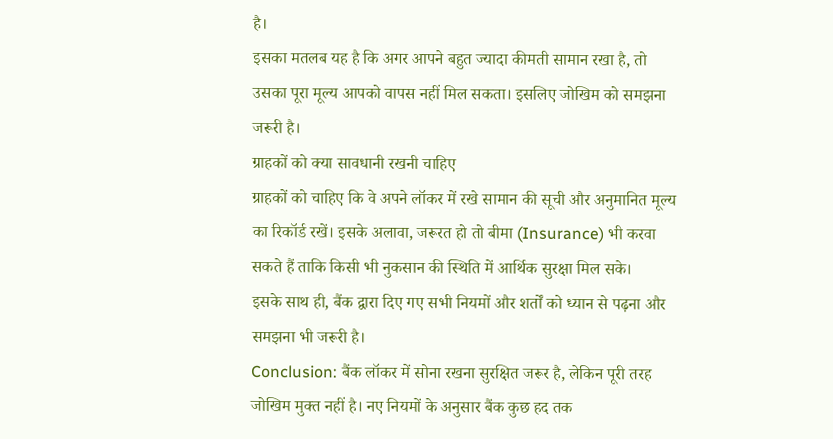है।
इसका मतलब यह है कि अगर आपने बहुत ज्यादा कीमती सामान रखा है, तो उसका पूरा मूल्य आपको वापस नहीं मिल सकता। इसलिए जोखिम को समझना जरूरी है।
ग्राहकों को क्या सावधानी रखनी चाहिए
ग्राहकों को चाहिए कि वे अपने लॉकर में रखे सामान की सूची और अनुमानित मूल्य का रिकॉर्ड रखें। इसके अलावा, जरूरत हो तो बीमा (Insurance) भी करवा सकते हैं ताकि किसी भी नुकसान की स्थिति में आर्थिक सुरक्षा मिल सके।
इसके साथ ही, बैंक द्वारा दिए गए सभी नियमों और शर्तों को ध्यान से पढ़ना और समझना भी जरूरी है।
Conclusion: बैंक लॉकर में सोना रखना सुरक्षित जरूर है, लेकिन पूरी तरह जोखिम मुक्त नहीं है। नए नियमों के अनुसार बैंक कुछ हद तक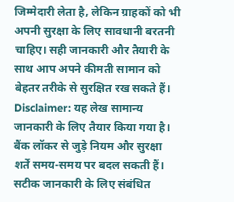जिम्मेदारी लेता है, लेकिन ग्राहकों को भी अपनी सुरक्षा के लिए सावधानी बरतनी चाहिए। सही जानकारी और तैयारी के साथ आप अपने कीमती सामान को बेहतर तरीके से सुरक्षित रख सकते हैं।
Disclaimer: यह लेख सामान्य जानकारी के लिए तैयार किया गया है। बैंक लॉकर से जुड़े नियम और सुरक्षा शर्तें समय-समय पर बदल सकती हैं। सटीक जानकारी के लिए संबंधित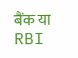बैंक या RBI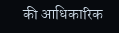की आधिकारिक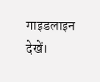गाइडलाइन देखें।